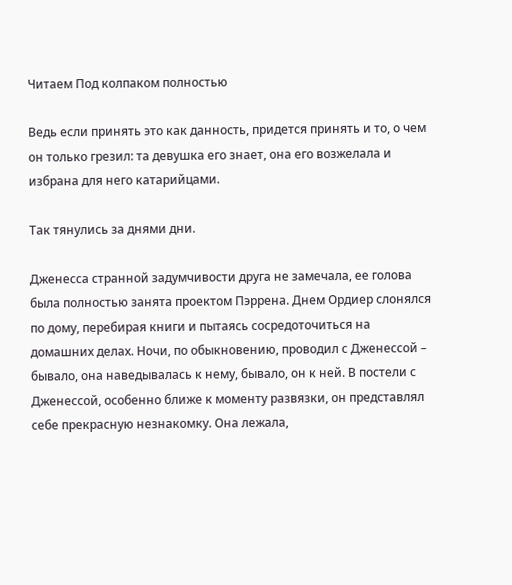Читаем Под колпаком полностью

Ведь если принять это как данность, придется принять и то, о чем он только грезил: та девушка его знает, она его возжелала и избрана для него катарийцами.

Так тянулись за днями дни.

Дженесса странной задумчивости друга не замечала, ее голова была полностью занята проектом Пэррена. Днем Ордиер слонялся по дому, перебирая книги и пытаясь сосредоточиться на домашних делах. Ночи, по обыкновению, проводил с Дженессой – бывало, она наведывалась к нему, бывало, он к ней. В постели с Дженессой, особенно ближе к моменту развязки, он представлял себе прекрасную незнакомку. Она лежала,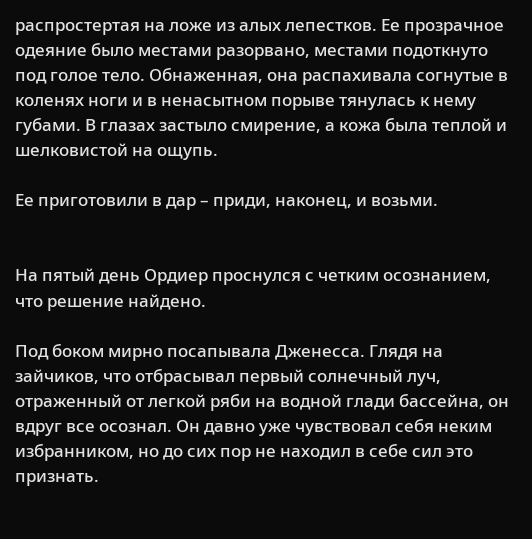распростертая на ложе из алых лепестков. Ее прозрачное одеяние было местами разорвано, местами подоткнуто под голое тело. Обнаженная, она распахивала согнутые в коленях ноги и в ненасытном порыве тянулась к нему губами. В глазах застыло смирение, а кожа была теплой и шелковистой на ощупь.

Ее приготовили в дар – приди, наконец, и возьми.


На пятый день Ордиер проснулся с четким осознанием, что решение найдено.

Под боком мирно посапывала Дженесса. Глядя на зайчиков, что отбрасывал первый солнечный луч, отраженный от легкой ряби на водной глади бассейна, он вдруг все осознал. Он давно уже чувствовал себя неким избранником, но до сих пор не находил в себе сил это признать.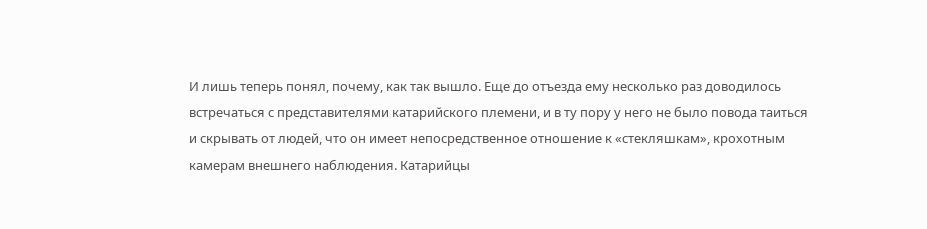И лишь теперь понял, почему, как так вышло. Еще до отъезда ему несколько раз доводилось встречаться с представителями катарийского племени, и в ту пору у него не было повода таиться и скрывать от людей, что он имеет непосредственное отношение к «стекляшкам», крохотным камерам внешнего наблюдения. Катарийцы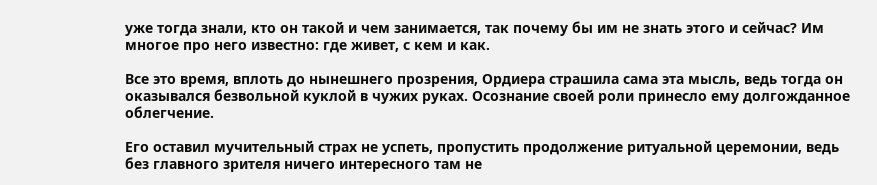уже тогда знали, кто он такой и чем занимается, так почему бы им не знать этого и сейчас? Им многое про него известно: где живет, с кем и как.

Все это время, вплоть до нынешнего прозрения, Ордиера страшила сама эта мысль, ведь тогда он оказывался безвольной куклой в чужих руках. Осознание своей роли принесло ему долгожданное облегчение.

Его оставил мучительный страх не успеть, пропустить продолжение ритуальной церемонии, ведь без главного зрителя ничего интересного там не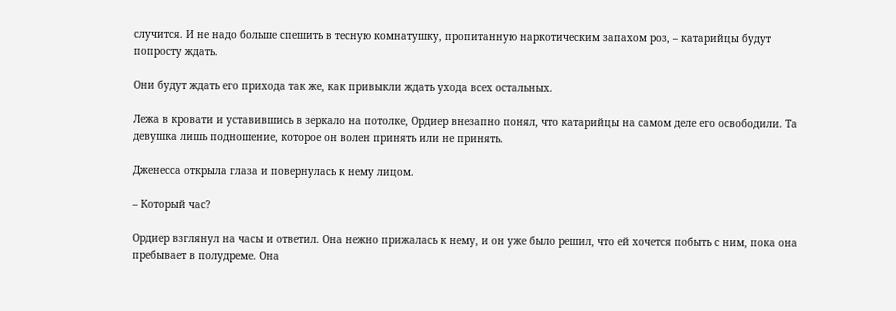случится. И не надо больше спешить в тесную комнатушку, пропитанную наркотическим запахом роз, – катарийцы будут попросту ждать.

Они будут ждать его прихода так же, как привыкли ждать ухода всех остальных.

Лежа в кровати и уставившись в зеркало на потолке, Ордиер внезапно понял, что катарийцы на самом деле его освободили. Та девушка лишь подношение, которое он волен принять или не принять.

Дженесса открыла глаза и повернулась к нему лицом.

– Который час?

Ордиер взглянул на часы и ответил. Она нежно прижалась к нему, и он уже было решил, что ей хочется побыть с ним, пока она пребывает в полудреме. Она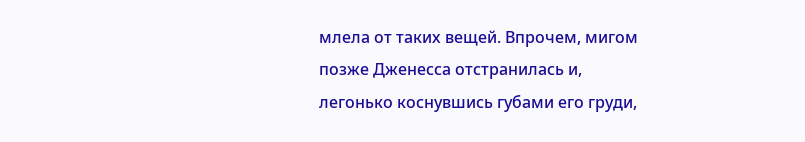млела от таких вещей. Впрочем, мигом позже Дженесса отстранилась и, легонько коснувшись губами его груди,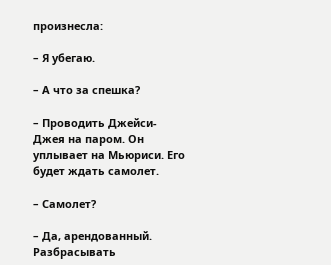произнесла:

– Я убегаю.

– А что за спешка?

– Проводить Джейси-Джея на паром. Он уплывает на Мьюриси. Его будет ждать самолет.

– Самолет?

– Да, арендованный. Разбрасывать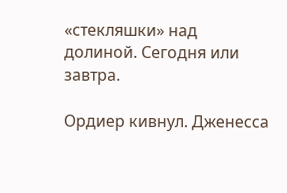«стекляшки» над долиной. Сегодня или завтра.

Ордиер кивнул. Дженесса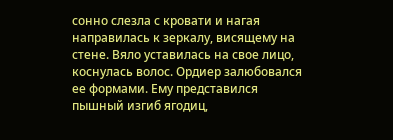сонно слезла с кровати и нагая направилась к зеркалу, висящему на стене. Вяло уставилась на свое лицо, коснулась волос. Ордиер залюбовался ее формами. Ему представился пышный изгиб ягодиц,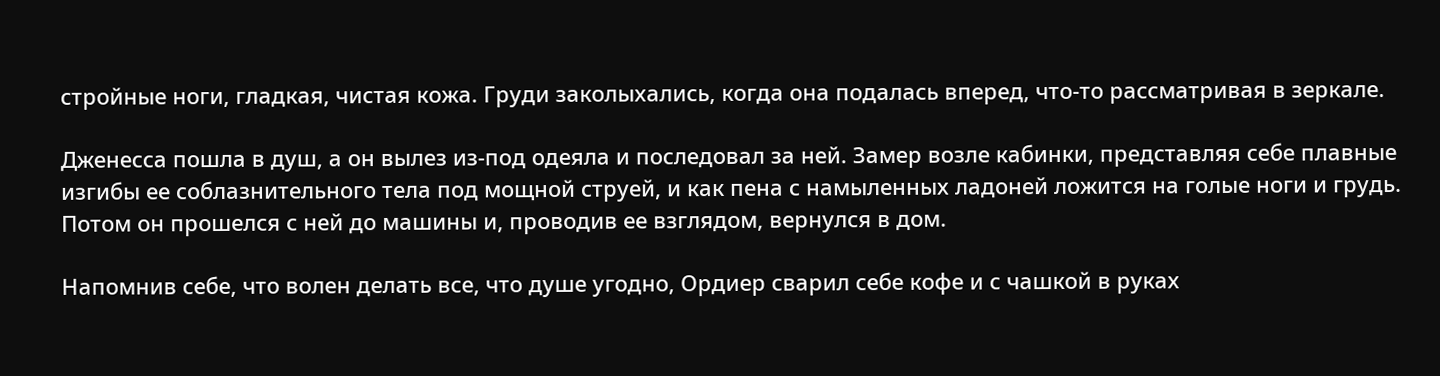стройные ноги, гладкая, чистая кожа. Груди заколыхались, когда она подалась вперед, что-то рассматривая в зеркале.

Дженесса пошла в душ, а он вылез из-под одеяла и последовал за ней. Замер возле кабинки, представляя себе плавные изгибы ее соблазнительного тела под мощной струей, и как пена с намыленных ладоней ложится на голые ноги и грудь. Потом он прошелся с ней до машины и, проводив ее взглядом, вернулся в дом.

Напомнив себе, что волен делать все, что душе угодно, Ордиер сварил себе кофе и с чашкой в руках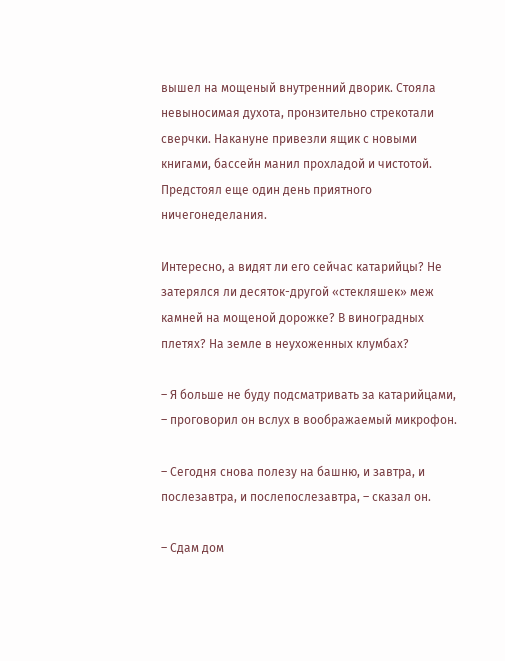вышел на мощеный внутренний дворик. Стояла невыносимая духота, пронзительно стрекотали сверчки. Накануне привезли ящик с новыми книгами, бассейн манил прохладой и чистотой. Предстоял еще один день приятного ничегонеделания.

Интересно, а видят ли его сейчас катарийцы? Не затерялся ли десяток-другой «стекляшек» меж камней на мощеной дорожке? В виноградных плетях? На земле в неухоженных клумбах?

– Я больше не буду подсматривать за катарийцами, – проговорил он вслух в воображаемый микрофон.

– Сегодня снова полезу на башню, и завтра, и послезавтра, и послепослезавтра, – сказал он.

– Сдам дом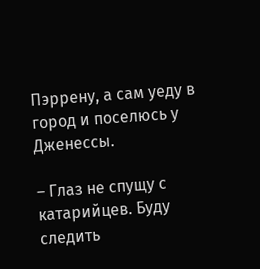Пэррену, а сам уеду в город и поселюсь у Дженессы.

– Глаз не спущу с катарийцев. Буду следить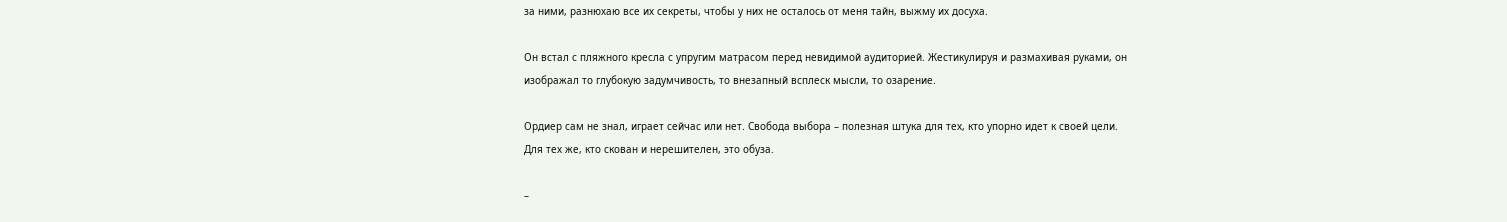за ними, разнюхаю все их секреты, чтобы у них не осталось от меня тайн, выжму их досуха.

Он встал с пляжного кресла с упругим матрасом перед невидимой аудиторией. Жестикулируя и размахивая руками, он изображал то глубокую задумчивость, то внезапный всплеск мысли, то озарение.

Ордиер сам не знал, играет сейчас или нет. Свобода выбора – полезная штука для тех, кто упорно идет к своей цели. Для тех же, кто скован и нерешителен, это обуза.

–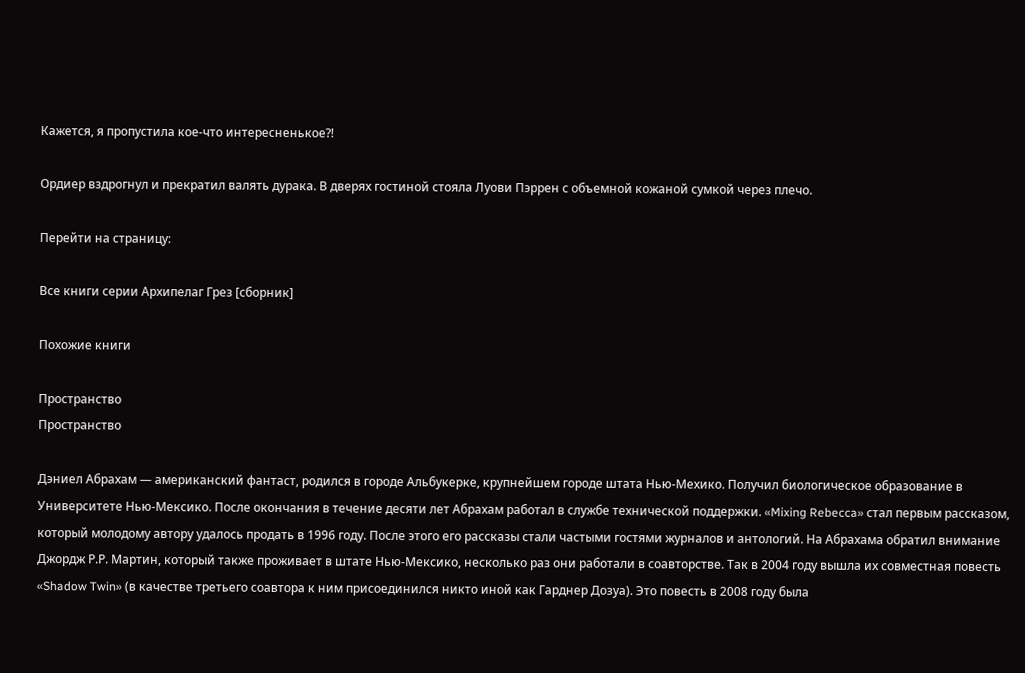Кажется, я пропустила кое-что интересненькое?!

Ордиер вздрогнул и прекратил валять дурака. В дверях гостиной стояла Луови Пэррен с объемной кожаной сумкой через плечо.

Перейти на страницу:

Все книги серии Архипелаг Грез [сборник]

Похожие книги

Пространство
Пространство

Дэниел Абрахам — американский фантаст, родился в городе Альбукерке, крупнейшем городе штата Нью-Мехико. Получил биологическое образование в Университете Нью-Мексико. После окончания в течение десяти лет Абрахам работал в службе технической поддержки. «Mixing Rebecca» стал первым рассказом, который молодому автору удалось продать в 1996 году. После этого его рассказы стали частыми гостями журналов и антологий. На Абрахама обратил внимание Джордж Р.Р. Мартин, который также проживает в штате Нью-Мексико, несколько раз они работали в соавторстве. Так в 2004 году вышла их совместная повесть «Shadow Twin» (в качестве третьего соавтора к ним присоединился никто иной как Гарднер Дозуа). Это повесть в 2008 году была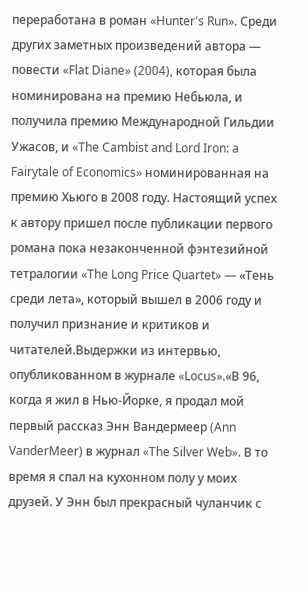переработана в роман «Hunter's Run». Среди других заметных произведений автора — повести «Flat Diane» (2004), которая была номинирована на премию Небьюла, и получила премию Международной Гильдии Ужасов, и «The Cambist and Lord Iron: a Fairytale of Economics» номинированная на премию Хьюго в 2008 году. Настоящий успех к автору пришел после публикации первого романа пока незаконченной фэнтезийной тетралогии «The Long Price Quartet» — «Тень среди лета», который вышел в 2006 году и получил признание и критиков и читателей.Выдержки из интервью, опубликованном в журнале «Locus».«В 96, когда я жил в Нью-Йорке, я продал мой первый рассказ Энн Вандермеер (Ann VanderMeer) в журнал «The Silver Web». В то время я спал на кухонном полу у моих друзей. У Энн был прекрасный чуланчик с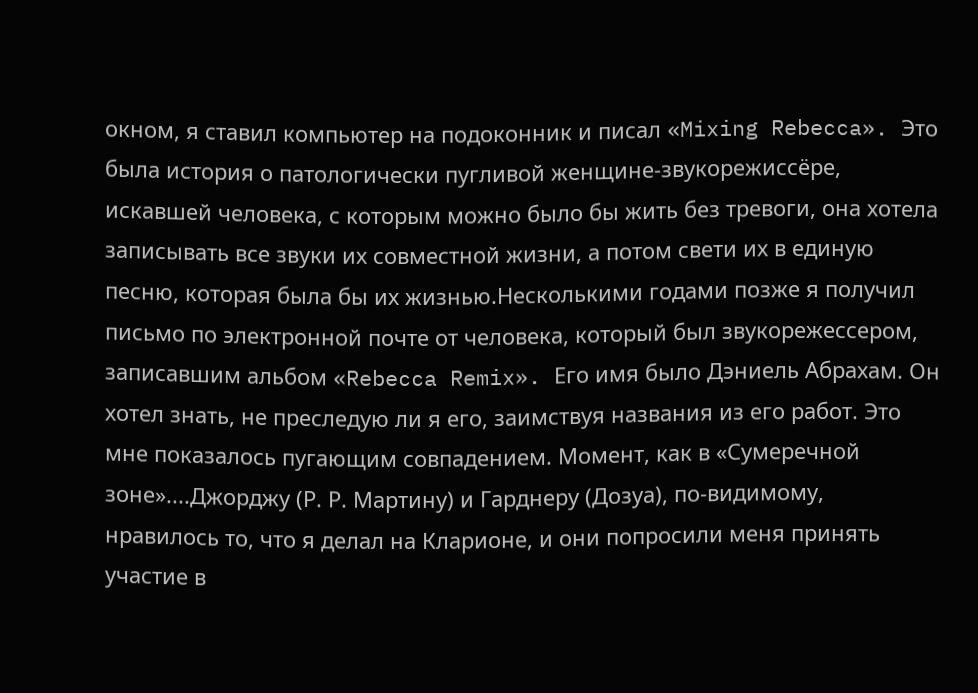окном, я ставил компьютер на подоконник и писал «Mixing Rebecca». Это была история о патологически пугливой женщине-звукорежиссёре, искавшей человека, с которым можно было бы жить без тревоги, она хотела записывать все звуки их совместной жизни, а потом свети их в единую песню, которая была бы их жизнью.Несколькими годами позже я получил письмо по электронной почте от человека, который был звукорежессером, записавшим альбом «Rebecca Remix». Его имя было Дэниель Абрахам. Он хотел знать, не преследую ли я его, заимствуя названия из его работ. Это мне показалось пугающим совпадением. Момент, как в «Сумеречной зоне»....Джорджу (Р. Р. Мартину) и Гарднеру (Дозуа), по-видимому, нравилось то, что я делал на Кларионе, и они попросили меня принять участие в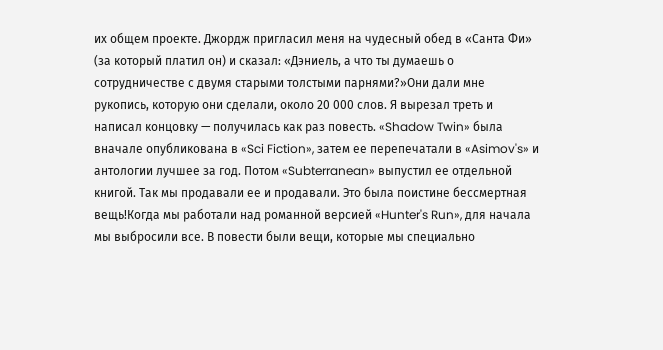их общем проекте. Джордж пригласил меня на чудесный обед в «Санта Фи» (за который платил он) и сказал: «Дэниель, а что ты думаешь о сотрудничестве с двумя старыми толстыми парнями?»Они дали мне рукопись, которую они сделали, около 20 000 слов. Я вырезал треть и написал концовку — получилась как раз повесть. «Shadow Twin» была вначале опубликована в «Sci Fiction», затем ее перепечатали в «Asimov's» и антологии лучшее за год. Потом «Subterranean» выпустил ее отдельной книгой. Так мы продавали ее и продавали. Это была поистине бессмертная вещь!Когда мы работали над романной версией «Hunter's Run», для начала мы выбросили все. В повести были вещи, которые мы специально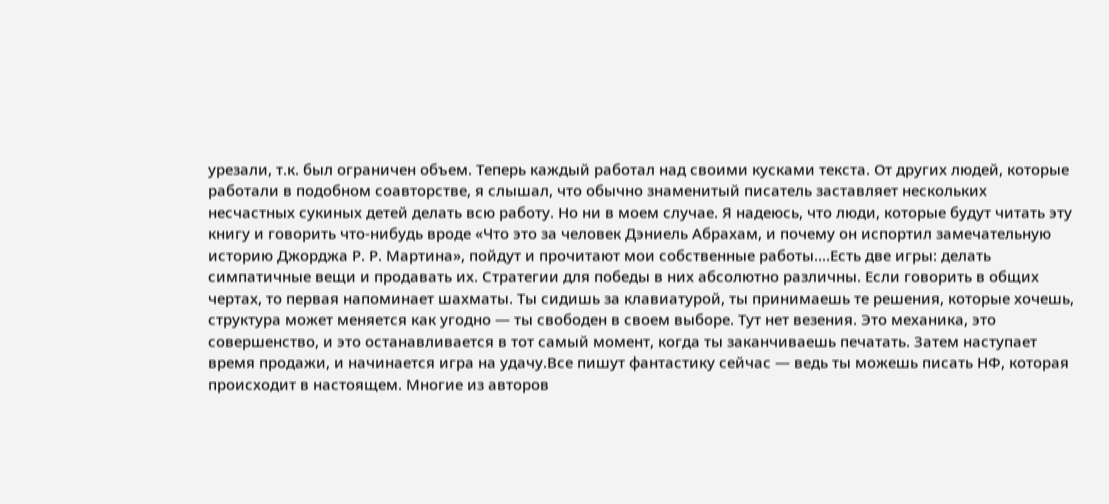урезали, т.к. был ограничен объем. Теперь каждый работал над своими кусками текста. От других людей, которые работали в подобном соавторстве, я слышал, что обычно знаменитый писатель заставляет нескольких несчастных сукиных детей делать всю работу. Но ни в моем случае. Я надеюсь, что люди, которые будут читать эту книгу и говорить что-нибудь вроде «Что это за человек Дэниель Абрахам, и почему он испортил замечательную историю Джорджа Р. Р. Мартина», пойдут и прочитают мои собственные работы....Есть две игры: делать симпатичные вещи и продавать их. Стратегии для победы в них абсолютно различны. Если говорить в общих чертах, то первая напоминает шахматы. Ты сидишь за клавиатурой, ты принимаешь те решения, которые хочешь, структура может меняется как угодно — ты свободен в своем выборе. Тут нет везения. Это механика, это совершенство, и это останавливается в тот самый момент, когда ты заканчиваешь печатать. Затем наступает время продажи, и начинается игра на удачу.Все пишут фантастику сейчас — ведь ты можешь писать НФ, которая происходит в настоящем. Многие из авторов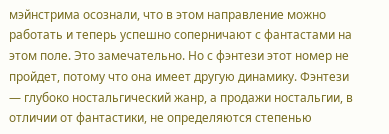мэйнстрима осознали, что в этом направление можно работать и теперь успешно соперничают с фантастами на этом поле. Это замечательно. Но с фэнтези этот номер не пройдет, потому что она имеет другую динамику. Фэнтези — глубоко ностальгический жанр, а продажи ностальгии, в отличии от фантастики, не определяются степенью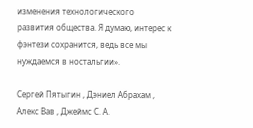изменения технологического развития общества. Я думаю, интерес к фэнтези сохранится, ведь все мы нуждаемся в ностальгии».

Сергей Пятыгин , Дэниел Абрахам , Алекс Вав , Джеймс С. А.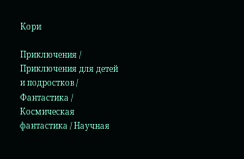Кори

Приключения / Приключения для детей и подростков / Фантастика / Космическая фантастика / Научная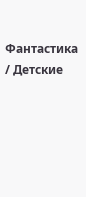Фантастика / Детские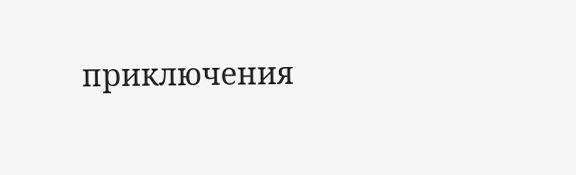приключения